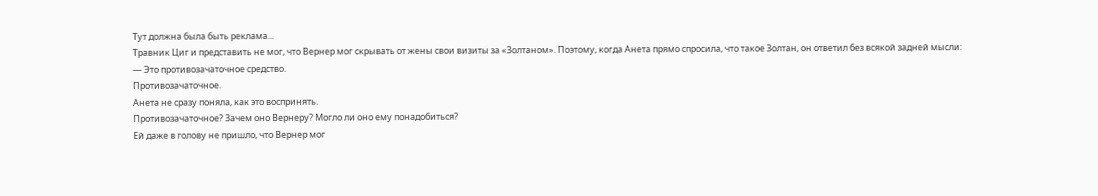Тут должна была быть реклама...
Травник Циг и представить не мог, что Вернер мог скрывать от жены свои визиты за «Золтаном». Поэтому, когда Анета прямо спросила, что такое Золтан, он ответил без всякой задней мысли:
— Это противозачаточное средство.
Противозачаточное.
Анета не сразу поняла, как это воспринять.
Противозачаточное? Зачем оно Вернеру? Могло ли оно ему понадобиться?
Ей даже в голову не пришло, что Вернер мог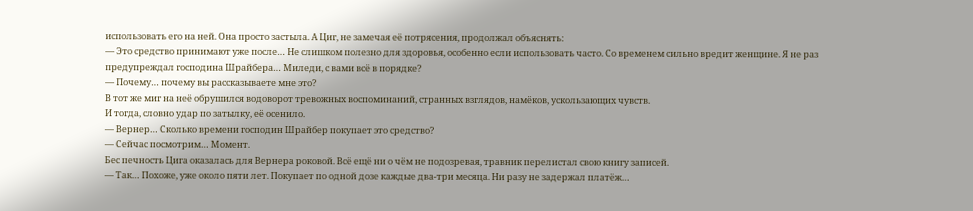использовать его на ней. Она просто застыла. А Циг, не замечая её потрясения, продолжал объяснять:
— Это средство принимают уже после… Не слишком полезно для здоровья, особенно если использовать часто. Со временем сильно вредит женщине. Я не раз предупреждал господина Шрайбера… Миледи, с вами всё в порядке?
— Почему… почему вы рассказываете мне это?
В тот же миг на неё обрушился водоворот тревожных воспоминаний, странных взглядов, намёков, ускользающих чувств.
И тогда, словно удар по затылку, её осенило.
— Вернер… Сколько времени господин Шрайбер покупает это средство?
— Сейчас посмотрим… Момент.
Бес печность Цига оказалась для Вернера роковой. Всё ещё ни о чём не подозревая, травник перелистал свою книгу записей.
— Так… Похоже, уже около пяти лет. Покупает по одной дозе каждые два-три месяца. Ни разу не задержал платёж…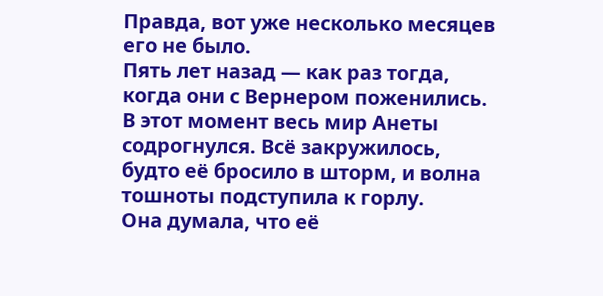Правда, вот уже несколько месяцев его не было.
Пять лет назад — как раз тогда, когда они с Вернером поженились.
В этот момент весь мир Анеты содрогнулся. Всё закружилось, будто её бросило в шторм, и волна тошноты подступила к горлу.
Она думала, что её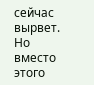сейчас вырвет.
Но вместо этого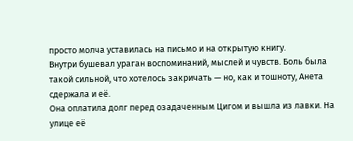просто молча уставилась на письмо и на открытую книгу.
Внутри бушевал ураган воспоминаний, мыслей и чувств. Боль была такой сильной, что хотелось закричать — но, как и тошноту, Анета сдержала и её.
Она оплатила долг перед озадаченным Цигом и вышла из лавки. На улице её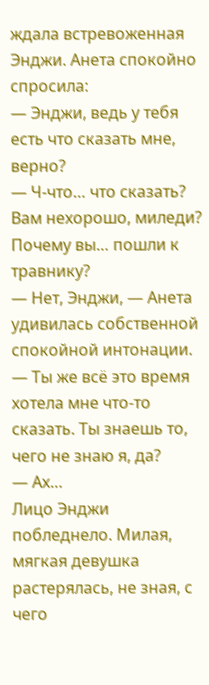ждала встревоженная Энджи. Анета спокойно спросила:
— Энджи, ведь у тебя есть что сказать мне, верно?
— Ч-что… что сказать? Вам нехорошо, миледи? Почему вы… пошли к травнику?
— Нет, Энджи, — Анета удивилась собственной спокойной интонации. — Ты же всё это время хотела мне что-то сказать. Ты знаешь то, чего не знаю я, да?
— Ах…
Лицо Энджи побледнело. Милая, мягкая девушка растерялась, не зная, с чего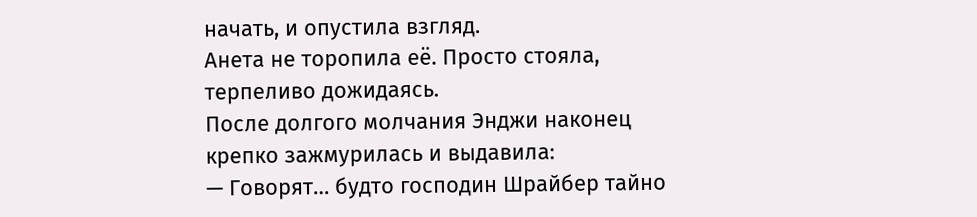начать, и опустила взгляд.
Анета не торопила её. Просто стояла, терпеливо дожидаясь.
После долгого молчания Энджи наконец крепко зажмурилась и выдавила:
— Говорят… будто господин Шрайбер тайно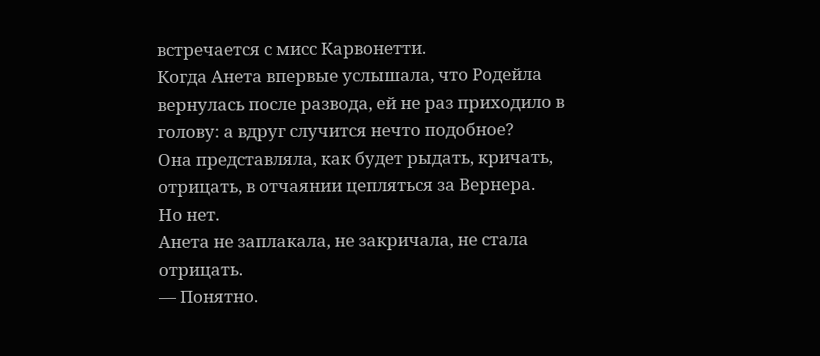встречается с мисс Карвонетти.
Когда Анета впервые услышала, что Родейла вернулась после развода, ей не раз приходило в голову: а вдруг случится нечто подобное?
Она представляла, как будет рыдать, кричать, отрицать, в отчаянии цепляться за Вернера.
Но нет.
Анета не заплакала, не закричала, не стала отрицать.
— Понятно.